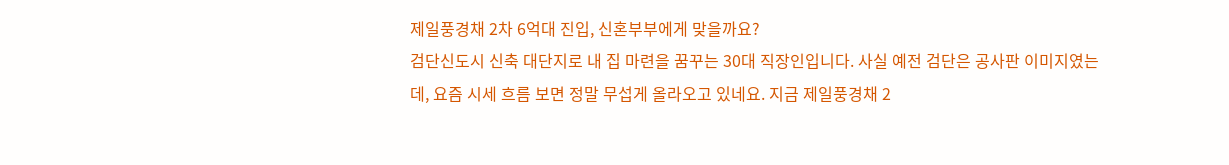제일풍경채 2차 6억대 진입, 신혼부부에게 맞을까요?
검단신도시 신축 대단지로 내 집 마련을 꿈꾸는 30대 직장인입니다. 사실 예전 검단은 공사판 이미지였는데, 요즘 시세 흐름 보면 정말 무섭게 올라오고 있네요. 지금 제일풍경채 2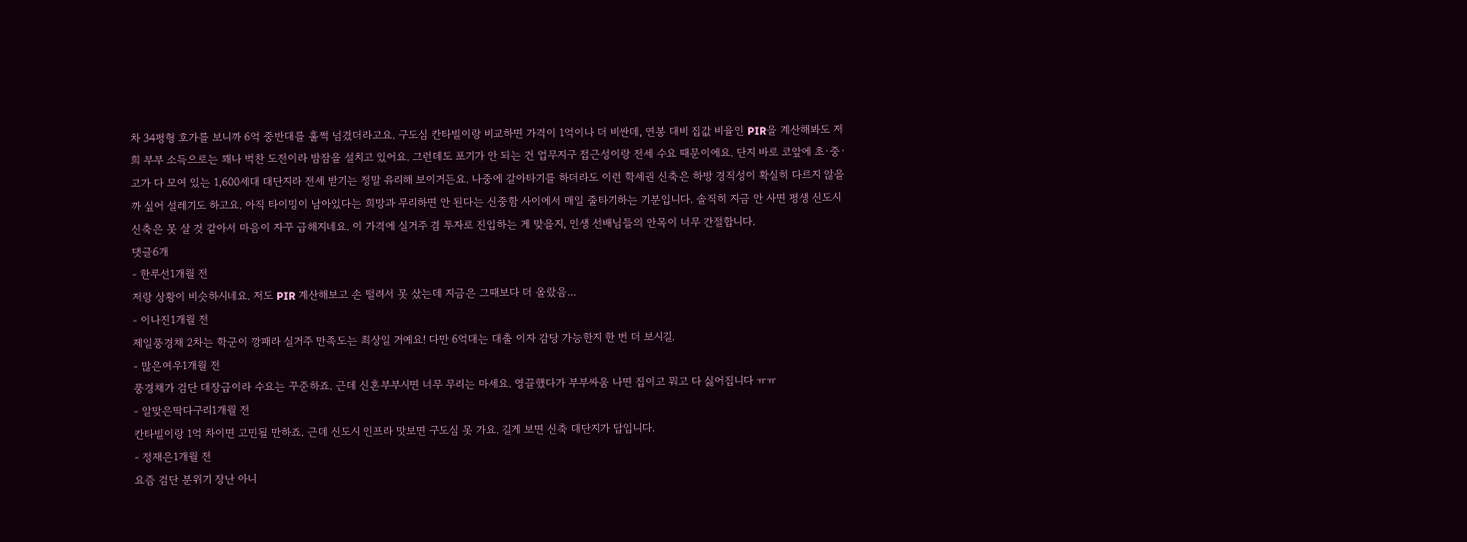차 34평형 호가를 보니까 6억 중반대를 훌쩍 넘겼더라고요. 구도심 칸타빌이랑 비교하면 가격이 1억이나 더 비싼데, 연봉 대비 집값 비율인 PIR을 계산해봐도 저희 부부 소득으로는 꽤나 벅찬 도전이라 밤잠을 설치고 있어요. 그런데도 포기가 안 되는 건 업무지구 접근성이랑 전세 수요 때문이에요. 단지 바로 코앞에 초·중·고가 다 모여 있는 1,600세대 대단지라 전세 받기는 정말 유리해 보이거든요. 나중에 갈아타기를 하더라도 이런 학세권 신축은 하방 경직성이 확실히 다르지 않을까 싶어 설레기도 하고요. 아직 타이밍이 남아있다는 희망과 무리하면 안 된다는 신중함 사이에서 매일 줄타기하는 기분입니다. 솔직히 지금 안 사면 평생 신도시 신축은 못 살 것 같아서 마음이 자꾸 급해지네요. 이 가격에 실거주 겸 투자로 진입하는 게 맞을지, 인생 선배님들의 안목이 너무 간절합니다.
댓글6개
- 한루선1개월 전
저랑 상황이 비슷하시네요. 저도 PIR 계산해보고 손 떨려서 못 샀는데 지금은 그때보다 더 올랐음...
- 이나진1개월 전
제일풍경채 2차는 학군이 깡패라 실거주 만족도는 최상일 거예요! 다만 6억대는 대출 이자 감당 가능한지 한 번 더 보시길.
- 많은여우1개월 전
풍경채가 검단 대장급이라 수요는 꾸준하죠. 근데 신혼부부시면 너무 무리는 마세요. 영끌했다가 부부싸움 나면 집이고 뭐고 다 싫어집니다 ㅠㅠ
- 알맞은딱다구리1개월 전
칸타빌이랑 1억 차이면 고민될 만하죠. 근데 신도시 인프라 맛보면 구도심 못 가요. 길게 보면 신축 대단지가 답입니다.
- 정재은1개월 전
요즘 검단 분위기 장난 아니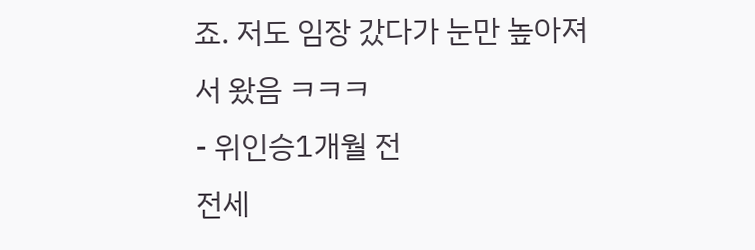죠. 저도 임장 갔다가 눈만 높아져서 왔음 ㅋㅋㅋ
- 위인승1개월 전
전세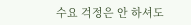수요 걱정은 안 하셔도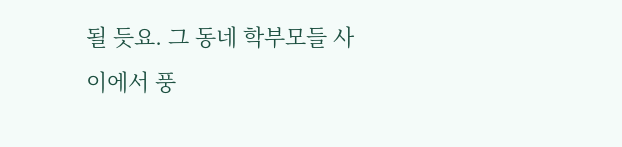될 듯요. 그 동네 학부모들 사이에서 풍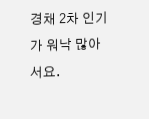경채 2차 인기가 워낙 많아서요.